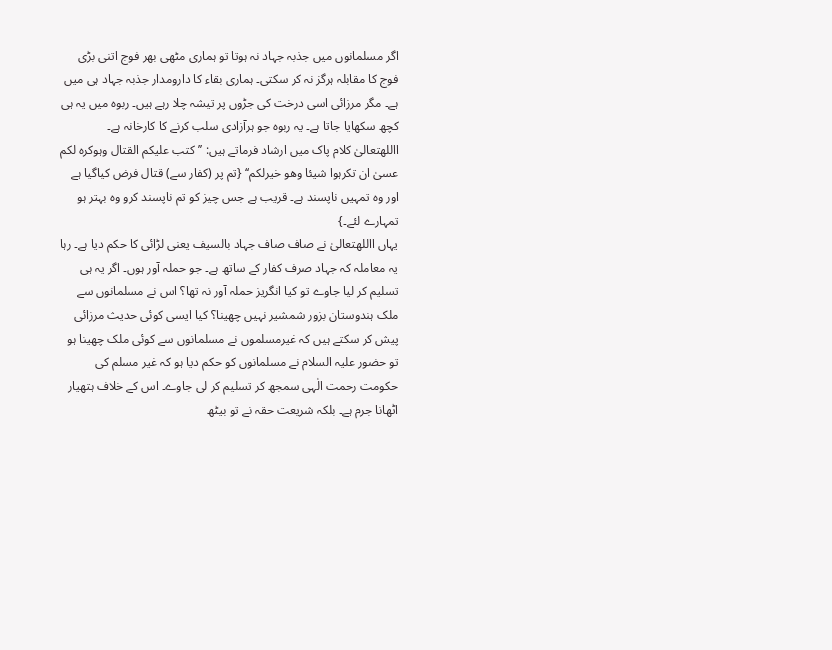اگر مسلمانوں میں جذبہ جہاد نہ ہوتا تو ہماری مٹھی بھر فوج اتنی بڑی فوج کا مقابلہ ہرگز نہ کر سکتی۔ ہماری بقاء کا دارومدار جذبہ جہاد ہی میں ہے۔ مگر مرزائی اسی درخت کی جڑوں پر تیشہ چلا رہے ہیں۔ ربوہ میں یہ ہی کچھ سکھایا جاتا ہے۔ یہ ربوہ جو ہرآزادی سلب کرنے کا کارخانہ ہے۔
االلهتعالیٰ کلام پاک میں ارشاد فرماتے ہیں: ’’کتب علیکم القتال وہوکرہ لکم عسیٰ ان تکرہوا شیئا وھو خیرلکم‘‘ {تم پر (کفار سے) قتال فرض کیاگیا ہے اور وہ تمہیں ناپسند ہے۔ قریب ہے جس چیز کو تم ناپسند کرو وہ بہتر ہو تمہارے لئے۔}
یہاں االلهتعالیٰ نے صاف صاف جہاد بالسیف یعنی لڑائی کا حکم دیا ہے۔ رہا یہ معاملہ کہ جہاد صرف کفار کے ساتھ ہے۔ جو حملہ آور ہوں۔ اگر یہ ہی تسلیم کر لیا جاوے تو کیا انگریز حملہ آور نہ تھا؟ اس نے مسلمانوں سے ملک ہندوستان بزور شمشیر نہیں چھینا؟ کیا ایسی کوئی حدیث مرزائی پیش کر سکتے ہیں کہ غیرمسلموں نے مسلمانوں سے کوئی ملک چھینا ہو تو حضور علیہ السلام نے مسلمانوں کو حکم دیا ہو کہ غیر مسلم کی حکومت رحمت الٰہی سمجھ کر تسلیم کر لی جاوے۔ اس کے خلاف ہتھیار اٹھانا جرم ہے۔ بلکہ شریعت حقہ نے تو بیٹھ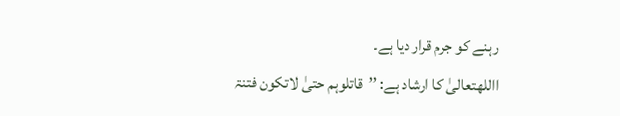رہنے کو جرم قرار دیا ہے۔
االلهتعالیٰ کا ارشاد ہے: ’’قاتلوہم حتیٰ لاتکون فتنۃ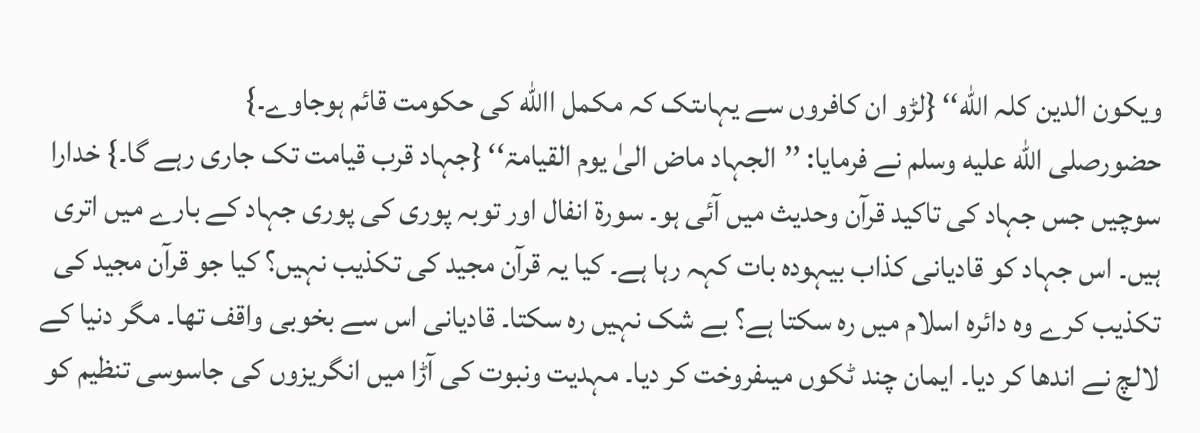ویکون الدین کلہ الله‘‘ {لڑو ان کافروں سے یہاںتک کہ مکمل االله کی حکومت قائم ہوجاوے۔}
حضورصلى الله عليه وسلم نے فرمایا: ’’الجہاد ماض الیٰ یوم القیامۃ‘‘ {جہاد قرب قیامت تک جاری رہے گا۔} خدارا سوچیں جس جہاد کی تاکید قرآن وحدیث میں آئی ہو۔ سورۃ انفال اور توبہ پوری کی پوری جہاد کے بارے میں اتری ہیں۔ اس جہاد کو قادیانی کذاب بیہودہ بات کہہ رہا ہے۔ کیا یہ قرآن مجید کی تکذیب نہیں؟ کیا جو قرآن مجید کی تکذیب کرے وہ دائرہ اسلام میں رہ سکتا ہے؟ بے شک نہیں رہ سکتا۔ قادیانی اس سے بخوبی واقف تھا۔ مگر دنیا کے لالچ نے اندھا کر دیا۔ ایمان چند ٹکوں میںفروخت کر دیا۔ مہدیت ونبوت کی آڑا میں انگریزوں کی جاسوسی تنظیم کو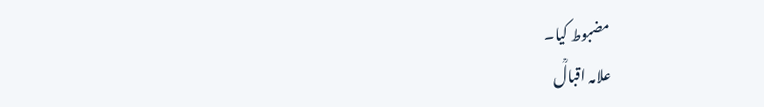مضبوط کیا۔
علامہ اقبالؒ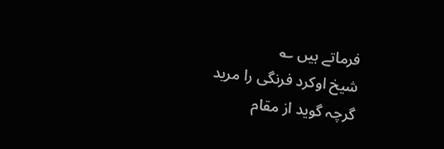فرماتے ہیں ؎
شیخ اوکرد فرنگی را مرید
گرچہ گوید از مقام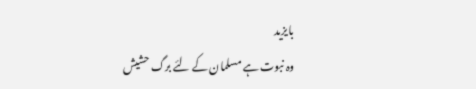بایزید
وہ نبوت ہے مسلمان کے لئے برگ حشیش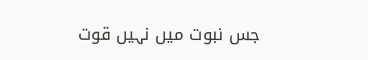جس نبوت میں نہیں قوت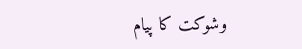وشوکت کا پیام